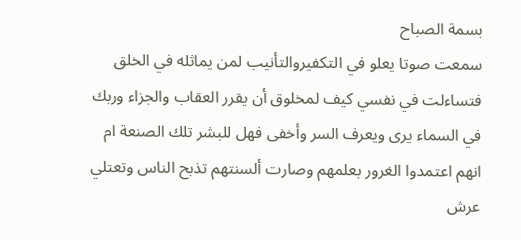بسمة الصباح
سمعت صوتا يعلو في التكفيروالتأنيب لمن يماثله في الخلق فتساءلت في نفسي كيف لمخلوق أن يقرر العقاب والجزاء وربك في السماء يرى ويعرف السر وأخفى فهل للبشر تلك الصنعة ام انهم اعتمدوا الغرور بعلمهم وصارت ألسنتهم تذبح الناس وتعتلي عرش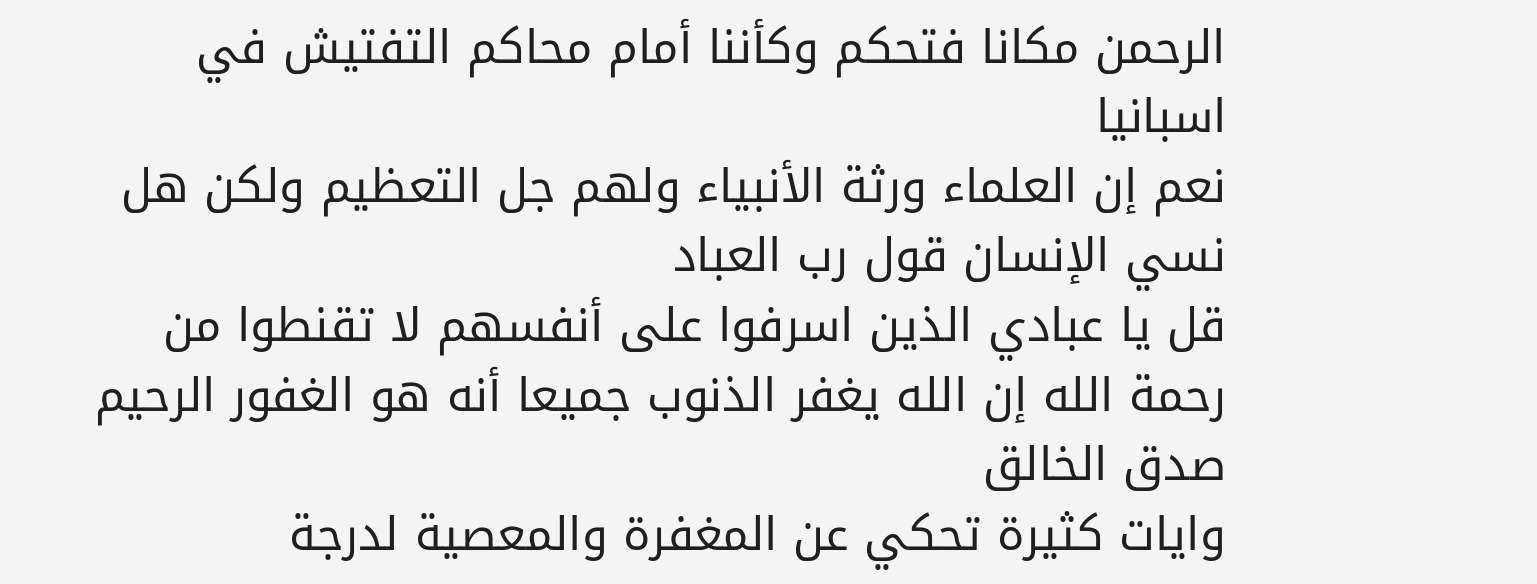الرحمن مكانا فتحكم وكأننا أمام محاكم التفتيش في اسبانيا
نعم إن العلماء ورثة الأنبياء ولهم جل التعظيم ولكن هل نسي الإنسان قول رب العباد
قل يا عبادي الذين اسرفوا على أنفسهم لا تقنطوا من رحمة الله إن الله يغفر الذنوب جميعا أنه هو الغفور الرحيم صدق الخالق
وايات كثيرة تحكي عن المغفرة والمعصية لدرجة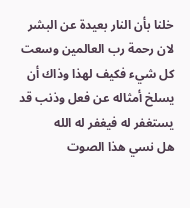خلنا بأن النار بعيدة عن البشر لان رحمة رب العالمين وسعت كل شيء فكيف لهذا وذاك أن يسلخ أمثاله عن فعل وذنب قد يستغفر له فيغفر له الله
هل نسي هذا الصوت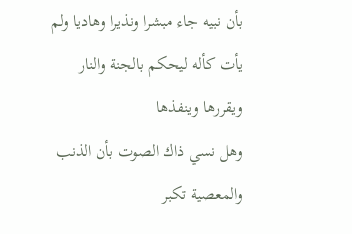بأن نبيه جاء مبشرا ونذيرا وهاديا ولم يأت كأله ليحكم بالجنة والنار ويقررها وينفذها
وهل نسي ذاك الصوت بأن الذنب والمعصية تكبر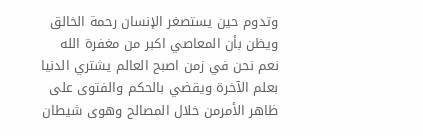وتدوم حين يستصغر الإنسان رحمة الخالق ويظن بأن المعاصي اكبر من مغفرة الله
نعم نحن في زمن اصبح العالم يشتري الدنيا بعلم الآخرة ويقضي بالحكم والفتوى على ظاهر الأمرمن خلال المصالح وهوى شيطان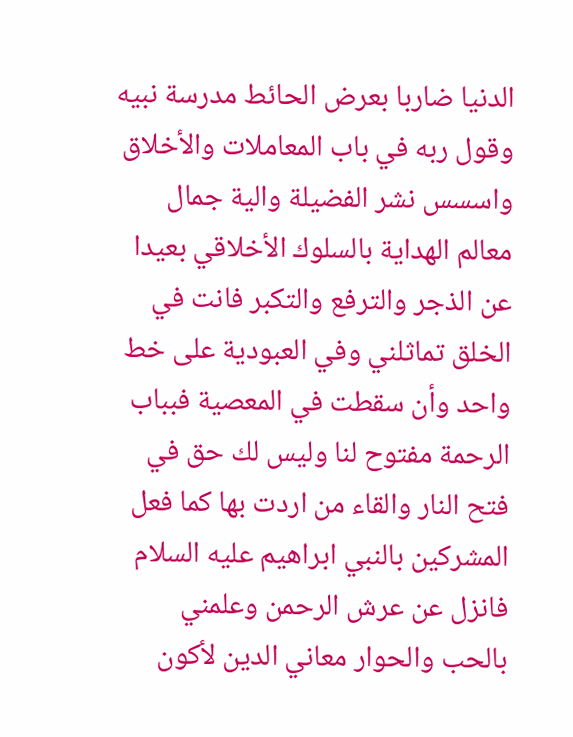الدنيا ضاربا بعرض الحائط مدرسة نبيه وقول ربه في باب المعاملات والأخلاق واسسس نشر الفضيلة والية جمال معالم الهداية بالسلوك الأخلاقي بعيدا عن الذجر والترفع والتكبر فانت في الخلق تماثلني وفي العبودية على خط واحد وأن سقطت في المعصية فبباب الرحمة مفتوح لنا وليس لك حق في فتح النار والقاء من اردت بها كما فعل المشركين بالنبي ابراهيم عليه السلام فانزل عن عرش الرحمن وعلمني بالحب والحوار معاني الدين لأكون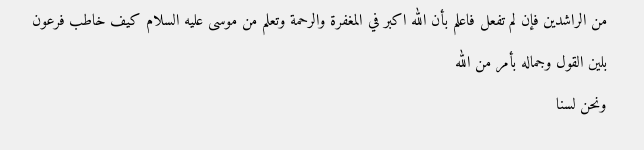من الراشدين فإن لم تفعل فاعلم بأن الله اكبر في المغفرة والرحمة وتعلم من موسى عليه السلام كيف خاطب فرعون بلين القول وجماله بأمر من الله
ونحن لسنا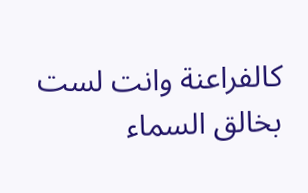كالفراعنة وانت لست بخالق السماء